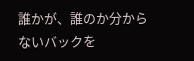誰かが、誰のか分からないバックを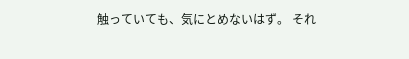触っていても、気にとめないはず。 それ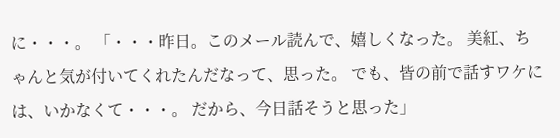に・・・。 「・・・昨日。このメール読んで、嬉しくなった。 美紅、ちゃんと気が付いてくれたんだなって、思った。 でも、皆の前で話すワケには、いかなくて・・・。 だから、今日話そうと思った」